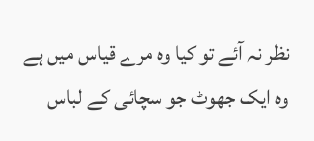نظر نہ آئے تو کیا وہ مرے قیاس میں ہے
وہ ایک جھوٹ جو سچائی کے لباس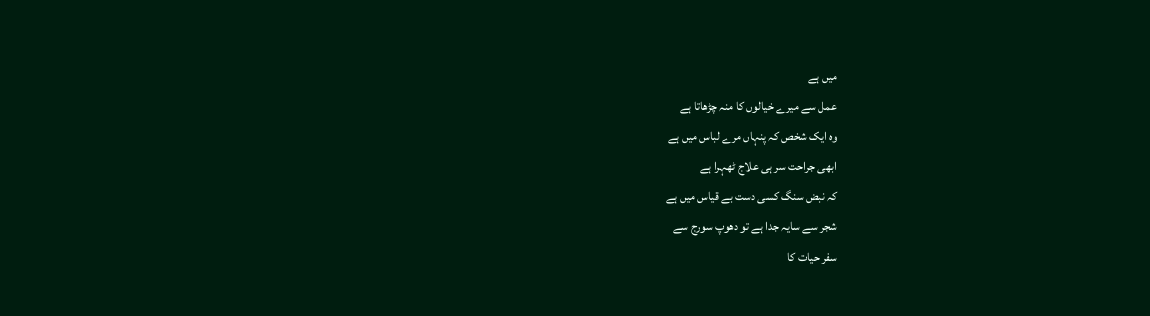میں ہے
عمل سے میرے خیالوں کا منہ چڑھاتا ہے
وہ ایک شخص کہ پنہاں مرے لباس میں ہے
ابھی جراحت سر ہی علاج ٹھہرا ہے
کہ نبض سنگ کسی دست بے قیاس میں ہے
شجر سے سایہ جدا ہے تو دھوپ سورج سے
سفر حیات کا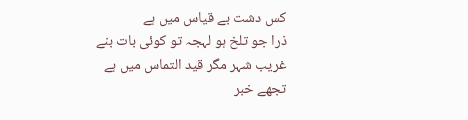کس دشت بے قیاس میں ہے
ذرا جو تلخ ہو لہجہ تو کوئی بات بنے
غریب شہر مگر قید التماس میں ہے
تجھے خبر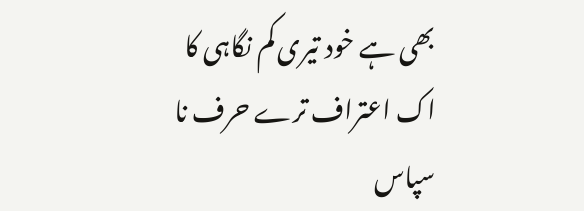بھی ہے خود تیری کم نگاہی کا
اک اعتراف ترے حرف نا سپاس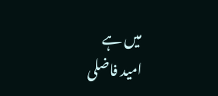میں ہے
امید فاضلی